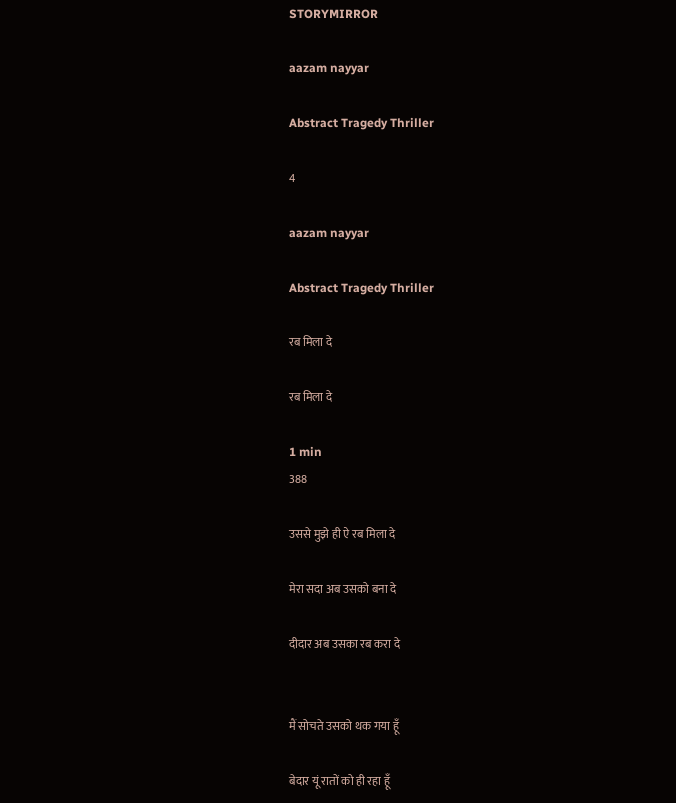STORYMIRROR

aazam nayyar

Abstract Tragedy Thriller

4

aazam nayyar

Abstract Tragedy Thriller

रब मिला दे

रब मिला दे

1 min
388

उससे मुझे ही ऐ रब मिला दे

मेरा सदा अब उसको बना दे

दीदार अब उसका रब करा दे


मैं सोचते उसको थक गया हूँ

बेदार यूं रातों को ही रहा हूँ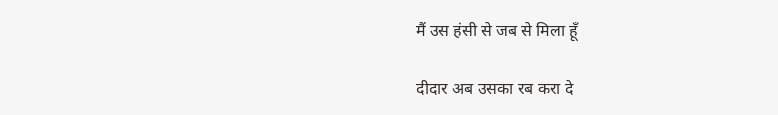मैं उस हंसी से जब से मिला हूँ

दीदार अब उसका रब करा दे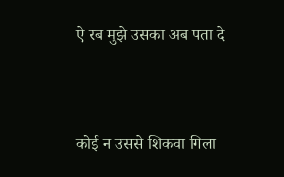ऐ रब मुझे उसका अब पता दे


कोई न उससे शिकवा गिला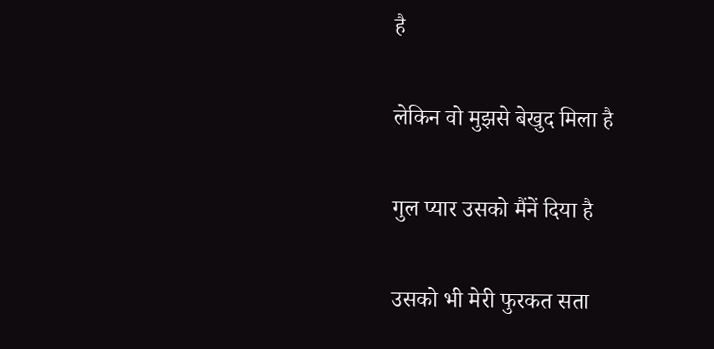है

लेकिन वो मुझसे बेखुद मिला है

गुल प्यार उसको मैंनें दिया है

उसको भी मेरी फुरकत सता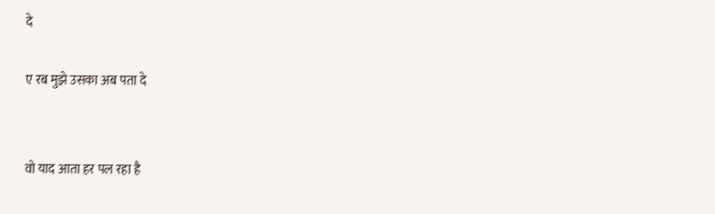दे

ए रब मुझे उसका अब पता दे


वो याद आता हर पल रहा है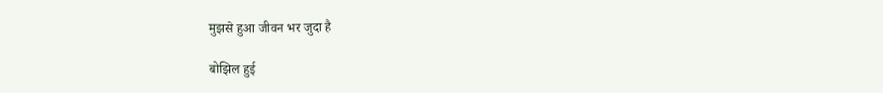मुझसे हुआ जीवन भर जुदा है

बोझिल हुई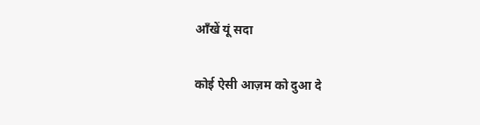आँखें यूं सदा

कोई ऐसी आज़म को दुआ दे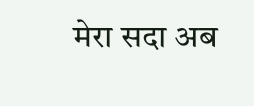मेरा सदा अब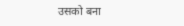उसको बना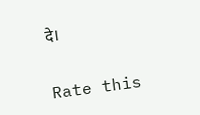दे।


Rate this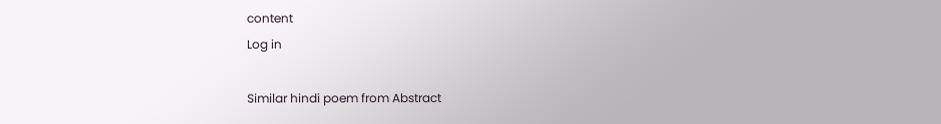content
Log in

Similar hindi poem from Abstract